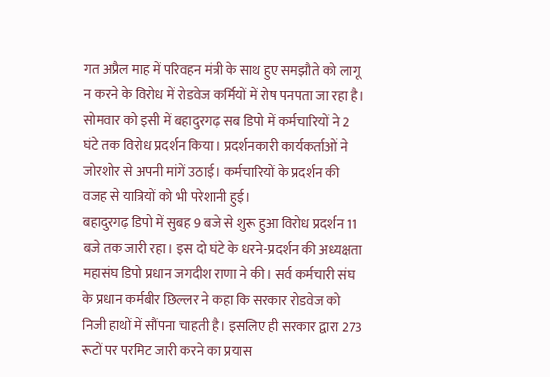गत अप्रैल माह में परिवहन मंत्री के साथ हुए समझौते को लागू न करने के विरोध में रोडवेज कर्मियों में रोष पनपता जा रहा है। सोमवार को इसी में बहादुरगढ़ सब डिपो में कर्मचारियों ने 2 घंटे तक विरोध प्रदर्शन किया। प्रदर्शनकारी कार्यकर्ताओं ने जोरशोर से अपनी मांगें उठाई। कर्मचारियों के प्रदर्शन की वजह से यात्रियों को भी परेशानी हुई।
बहादुरगढ़ डिपो में सुबह 9 बजे से शुरू हुआ विरोध प्रदर्शन 11 बजे तक जारी रहा। इस दो घंटे के धरने-प्रदर्शन की अध्यक्षता महासंघ डिपो प्रधान जगदीश राणा ने की। सर्व कर्मचारी संघ के प्रधान कर्मबीर छिल्लर ने कहा कि सरकार रोडवेज को निजी हाथों में सौंपना चाहती है। इसलिए ही सरकार द्वारा 273 रूटों पर परमिट जारी करने का प्रयास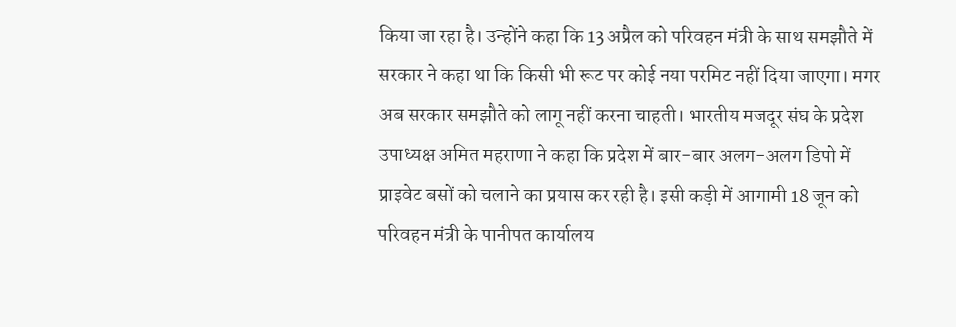किया जा रहा है। उन्होंने कहा कि 13 अप्रैल को परिवहन मंत्री के साथ समझौते में सरकार ने कहा था कि किसी भी रूट पर कोई नया परमिट नहीं दिया जाएगा। मगर अब सरकार समझौते को लागू नहीं करना चाहती। भारतीय मजदूर संघ के प्रदेश उपाध्यक्ष अमित महराणा ने कहा कि प्रदेश में बार-बार अलग-अलग डिपो में प्राइवेट बसों को चलाने का प्रयास कर रही है। इसी कड़ी में आगामी 18 जून को परिवहन मंत्री के पानीपत कार्यालय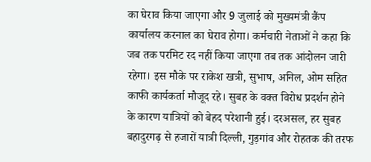का घेराव किया जाएगा और 9 जुलाई को मुख्यमंत्री कैंप कार्यालय करनाल का घेराव होगा। कर्मचारी नेताओं ने कहा कि जब तक परमिट रद नहीं किया जाएगा तब तक आंदोलन जारी रहेगा। इस मौके पर राकेश खत्री, सुभाष, अनिल, ओम सहित काफी कार्यकर्ता मौजूद रहे। सुबह के वक्त विरोध प्रदर्शन होने के कारण यात्रियों को बेहद परेशानी हुई। दरअसल, हर सुबह बहादुरगढ़ से हजारों यात्री दिल्ली, गुड़गांव और रोहतक की तरफ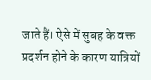जाते हैं। ऐसे में सुबह के वक्त प्रदर्शन होने के कारण यात्रियों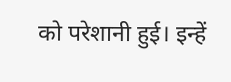को परेशानी हुई। इन्हें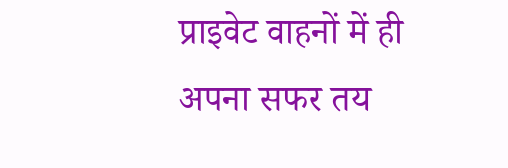प्राइवेट वाहनों में ही अपना सफर तय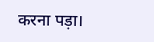करना पड़ा।